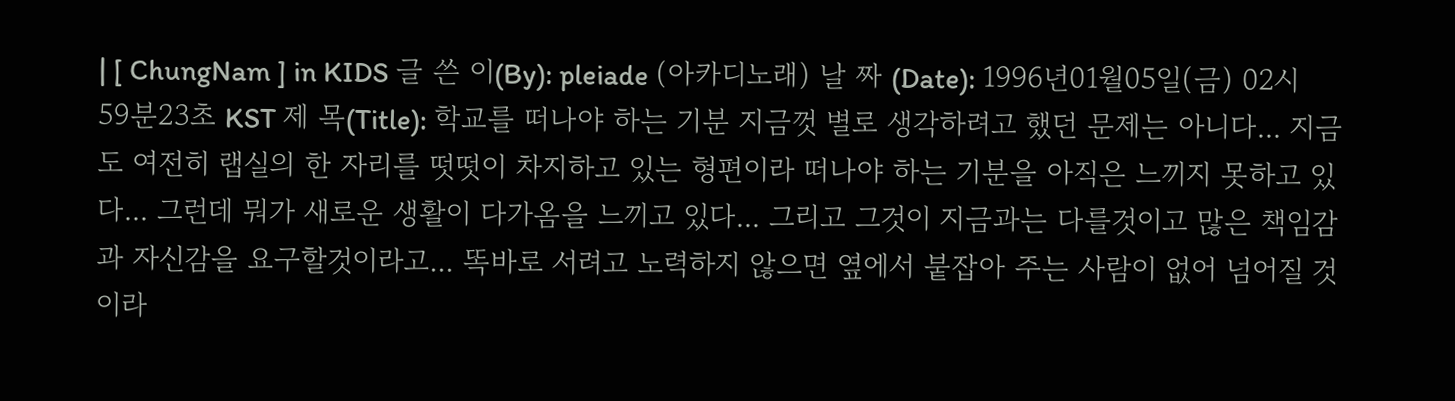| [ ChungNam ] in KIDS 글 쓴 이(By): pleiade (아카디노래) 날 짜 (Date): 1996년01월05일(금) 02시59분23초 KST 제 목(Title): 학교를 떠나야 하는 기분 지금껏 별로 생각하려고 했던 문제는 아니다... 지금도 여전히 랩실의 한 자리를 떳떳이 차지하고 있는 형편이라 떠나야 하는 기분을 아직은 느끼지 못하고 있다... 그런데 뭐가 새로운 생활이 다가옴을 느끼고 있다... 그리고 그것이 지금과는 다를것이고 많은 책임감과 자신감을 요구할것이라고... 똑바로 서려고 노력하지 않으면 옆에서 붙잡아 주는 사람이 없어 넘어질 것 이라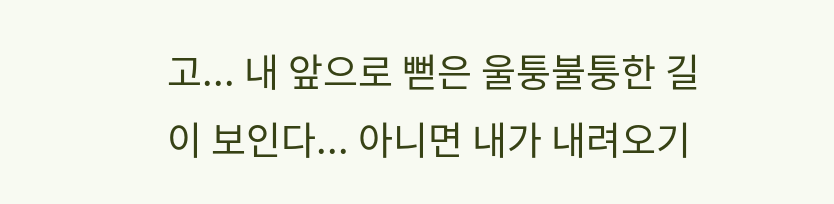고... 내 앞으로 뻗은 울퉁불퉁한 길이 보인다... 아니면 내가 내려오기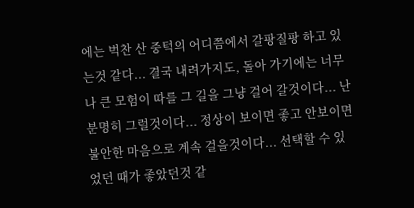에는 벅찬 산 중턱의 어디쯤에서 갈팡질팡 하고 있는것 같다... 결국 내려가지도, 돌아 가기에는 너무나 큰 모험이 따를 그 길을 그냥 걸어 갈것이다... 난 분명히 그럴것이다... 정상이 보이면 좋고 안보이면 불안한 마음으로 계속 걸을것이다... 선택할 수 있었던 때가 좋았던것 같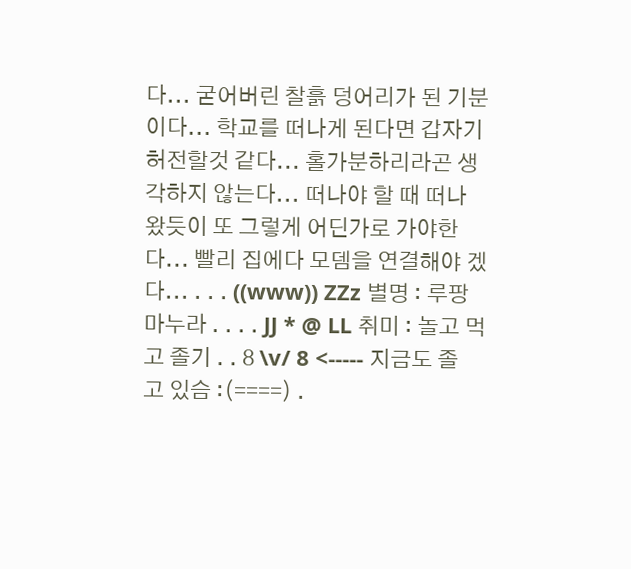다... 굳어버린 찰흙 덩어리가 된 기분이다... 학교를 떠나게 된다면 갑자기 허전할것 같다... 홀가분하리라곤 생각하지 않는다... 떠나야 할 때 떠나 왔듯이 또 그렇게 어딘가로 가야한다... 빨리 집에다 모뎀을 연결해야 겠다... . . . ((www)) ZZz 별명 : 루팡 마누라 . . . . JJ * @ LL 취미 : 놀고 먹고 졸기 . . 8 \v/ 8 <----- 지금도 졸고 있슴 :(====) .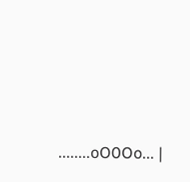........oO0Oo... |